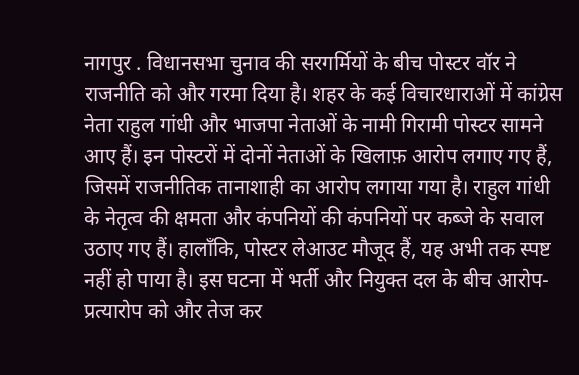नागपुर . विधानसभा चुनाव की सरगर्मियों के बीच पोस्टर वॉर ने राजनीति को और गरमा दिया है। शहर के कई विचारधाराओं में कांग्रेस नेता राहुल गांधी और भाजपा नेताओं के नामी गिरामी पोस्टर सामने आए हैं। इन पोस्टरों में दोनों नेताओं के खिलाफ़ आरोप लगाए गए हैं, जिसमें राजनीतिक तानाशाही का आरोप लगाया गया है। राहुल गांधी के नेतृत्व की क्षमता और कंपनियों की कंपनियों पर कब्जे के सवाल उठाए गए हैं। हालाँकि, पोस्टर लेआउट मौजूद हैं, यह अभी तक स्पष्ट नहीं हो पाया है। इस घटना में भर्ती और नियुक्त दल के बीच आरोप-प्रत्यारोप को और तेज कर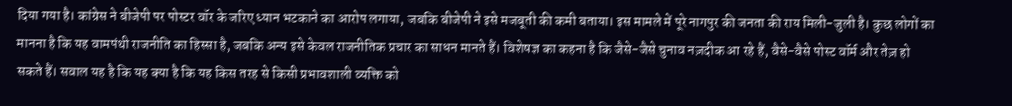दिया गया है। कांग्रेस ने बीजेपी पर पोस्टर वॉर के जरिए ध्यान भटकाने का आरोप लगाया, जबकि बीजेपी ने इसे मजबूती की कमी बताया। इस मामले में पूरे नागपुर की जनता की राय मिली-जुली है। कुछ लोगों का मानना है कि यह वामपंथी राजनीति का हिस्सा है, जबकि अन्य इसे केवल राजनीतिक प्रचार का साधन मानते हैं। विशेषज्ञ का कहना है कि जैसे-जैसे चुनाव नज़दीक आ रहे हैं, वैसे-वैसे पोस्ट वॉर्म और तेज़ हो सकते हैं। सवाल यह है कि यह क्या है कि यह किस तरह से किसी प्रभावशाली व्यक्ति को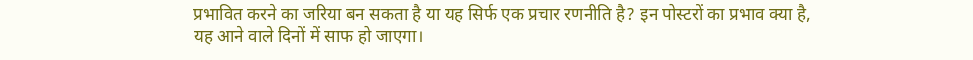प्रभावित करने का जरिया बन सकता है या यह सिर्फ एक प्रचार रणनीति है? इन पोस्टरों का प्रभाव क्या है, यह आने वाले दिनों में साफ हो जाएगा।